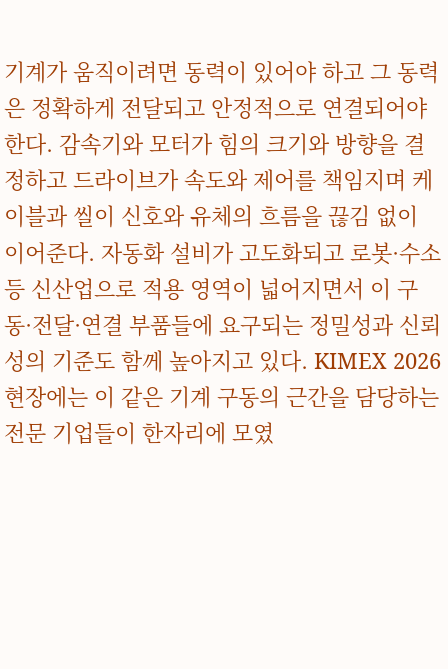기계가 움직이려면 동력이 있어야 하고 그 동력은 정확하게 전달되고 안정적으로 연결되어야 한다. 감속기와 모터가 힘의 크기와 방향을 결정하고 드라이브가 속도와 제어를 책임지며 케이블과 씰이 신호와 유체의 흐름을 끊김 없이 이어준다. 자동화 설비가 고도화되고 로봇·수소 등 신산업으로 적용 영역이 넓어지면서 이 구동·전달·연결 부품들에 요구되는 정밀성과 신뢰성의 기준도 함께 높아지고 있다. KIMEX 2026 현장에는 이 같은 기계 구동의 근간을 담당하는 전문 기업들이 한자리에 모였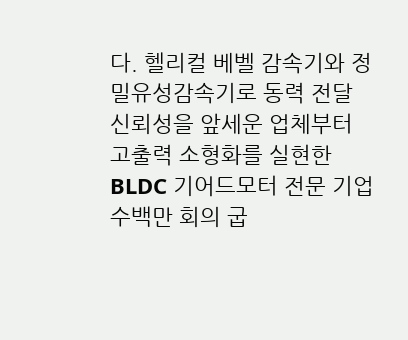다. 헬리컬 베벨 감속기와 정밀유성감속기로 동력 전달 신뢰성을 앞세운 업체부터 고출력 소형화를 실현한 BLDC 기어드모터 전문 기업 수백만 회의 굽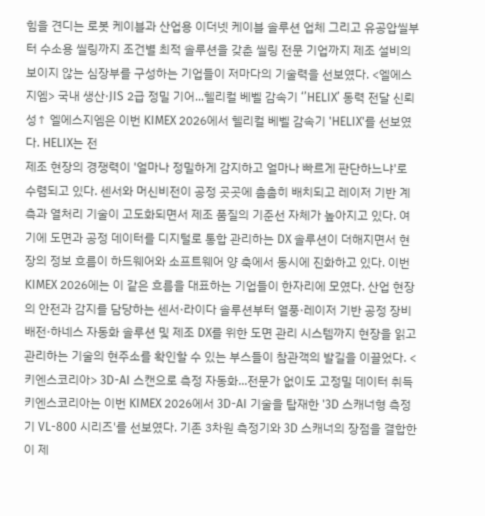힘을 견디는 로봇 케이블과 산업용 이더넷 케이블 솔루션 업체 그리고 유공압씰부터 수소용 씰링까지 조건별 최적 솔루션을 갖춘 씰링 전문 기업까지 제조 설비의 보이지 않는 심장부를 구성하는 기업들이 저마다의 기술력을 선보였다. <엘에스지엠> 국내 생산·JIS 2급 정밀 기어...헬리컬 베벨 감속기 ‘’HELIX’ 동력 전달 신뢰성↑ 엘에스지엠은 이번 KIMEX 2026에서 헬리컬 베벨 감속기 'HELIX'를 선보였다. HELIX는 전
제조 현장의 경쟁력이 '얼마나 정밀하게 감지하고 얼마나 빠르게 판단하느냐'로 수렴되고 있다. 센서와 머신비전이 공정 곳곳에 촘촘히 배치되고 레이저 기반 계측과 열처리 기술이 고도화되면서 제조 품질의 기준선 자체가 높아지고 있다. 여기에 도면과 공정 데이터를 디지털로 통합 관리하는 DX 솔루션이 더해지면서 현장의 정보 흐름이 하드웨어와 소프트웨어 양 축에서 동시에 진화하고 있다. 이번 KIMEX 2026에는 이 같은 흐름을 대표하는 기업들이 한자리에 모였다. 산업 현장의 안전과 감지를 담당하는 센서·라이다 솔루션부터 열풍·레이저 기반 공정 장비 배전·하네스 자동화 솔루션 및 제조 DX를 위한 도면 관리 시스템까지 현장을 읽고 관리하는 기술의 현주소를 확인할 수 있는 부스들이 참관객의 발길을 이끌었다. <키엔스코리아> 3D-AI 스캔으로 측정 자동화...전문가 없이도 고정밀 데이터 취득 키엔스코리아는 이번 KIMEX 2026에서 3D-AI 기술을 탑재한 '3D 스캐너형 측정기 VL-800 시리즈'를 선보였다. 기존 3차원 측정기와 3D 스캐너의 장점을 결합한 이 제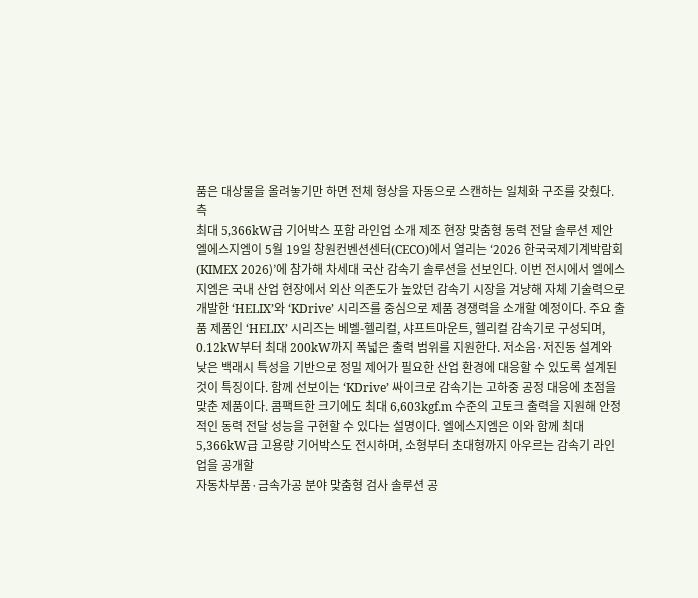품은 대상물을 올려놓기만 하면 전체 형상을 자동으로 스캔하는 일체화 구조를 갖췄다. 측
최대 5,366kW급 기어박스 포함 라인업 소개 제조 현장 맞춤형 동력 전달 솔루션 제안 엘에스지엠이 5월 19일 창원컨벤션센터(CECO)에서 열리는 ‘2026 한국국제기계박람회(KIMEX 2026)’에 참가해 차세대 국산 감속기 솔루션을 선보인다. 이번 전시에서 엘에스지엠은 국내 산업 현장에서 외산 의존도가 높았던 감속기 시장을 겨냥해 자체 기술력으로 개발한 ‘HELIX’와 ‘KDrive’ 시리즈를 중심으로 제품 경쟁력을 소개할 예정이다. 주요 출품 제품인 ‘HELIX’ 시리즈는 베벨-헬리컬, 샤프트마운트, 헬리컬 감속기로 구성되며, 0.12kW부터 최대 200kW까지 폭넓은 출력 범위를 지원한다. 저소음·저진동 설계와 낮은 백래시 특성을 기반으로 정밀 제어가 필요한 산업 환경에 대응할 수 있도록 설계된 것이 특징이다. 함께 선보이는 ‘KDrive’ 싸이크로 감속기는 고하중 공정 대응에 초점을 맞춘 제품이다. 콤팩트한 크기에도 최대 6,603kgf.m 수준의 고토크 출력을 지원해 안정적인 동력 전달 성능을 구현할 수 있다는 설명이다. 엘에스지엠은 이와 함께 최대 5,366kW급 고용량 기어박스도 전시하며, 소형부터 초대형까지 아우르는 감속기 라인업을 공개할
자동차부품·금속가공 분야 맞춤형 검사 솔루션 공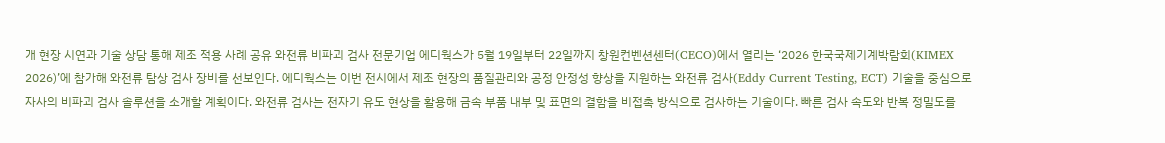개 현장 시연과 기술 상담 통해 제조 적용 사례 공유 와전류 비파괴 검사 전문기업 에디웍스가 5월 19일부터 22일까지 창원컨벤션센터(CECO)에서 열리는 ‘2026 한국국제기계박람회(KIMEX 2026)’에 참가해 와전류 탐상 검사 장비를 선보인다. 에디웍스는 이번 전시에서 제조 현장의 품질관리와 공정 안정성 향상을 지원하는 와전류 검사(Eddy Current Testing, ECT) 기술을 중심으로 자사의 비파괴 검사 솔루션을 소개할 계획이다. 와전류 검사는 전자기 유도 현상을 활용해 금속 부품 내부 및 표면의 결함을 비접촉 방식으로 검사하는 기술이다. 빠른 검사 속도와 반복 정밀도를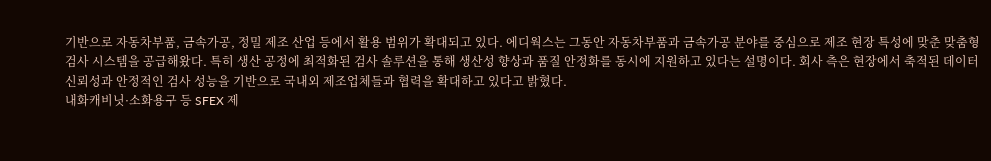기반으로 자동차부품, 금속가공, 정밀 제조 산업 등에서 활용 범위가 확대되고 있다. 에디웍스는 그동안 자동차부품과 금속가공 분야를 중심으로 제조 현장 특성에 맞춘 맞춤형 검사 시스템을 공급해왔다. 특히 생산 공정에 최적화된 검사 솔루션을 통해 생산성 향상과 품질 안정화를 동시에 지원하고 있다는 설명이다. 회사 측은 현장에서 축적된 데이터 신뢰성과 안정적인 검사 성능을 기반으로 국내외 제조업체들과 협력을 확대하고 있다고 밝혔다.
내화캐비닛·소화용구 등 SFEX 제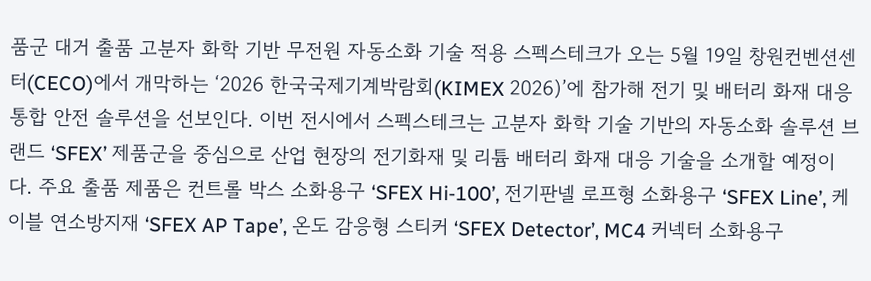품군 대거 출품 고분자 화학 기반 무전원 자동소화 기술 적용 스펙스테크가 오는 5월 19일 창원컨벤션센터(CECO)에서 개막하는 ‘2026 한국국제기계박람회(KIMEX 2026)’에 참가해 전기 및 배터리 화재 대응 통합 안전 솔루션을 선보인다. 이번 전시에서 스펙스테크는 고분자 화학 기술 기반의 자동소화 솔루션 브랜드 ‘SFEX’ 제품군을 중심으로 산업 현장의 전기화재 및 리튬 배터리 화재 대응 기술을 소개할 예정이다. 주요 출품 제품은 컨트롤 박스 소화용구 ‘SFEX Hi-100’, 전기판넬 로프형 소화용구 ‘SFEX Line’, 케이블 연소방지재 ‘SFEX AP Tape’, 온도 감응형 스티커 ‘SFEX Detector’, MC4 커넥터 소화용구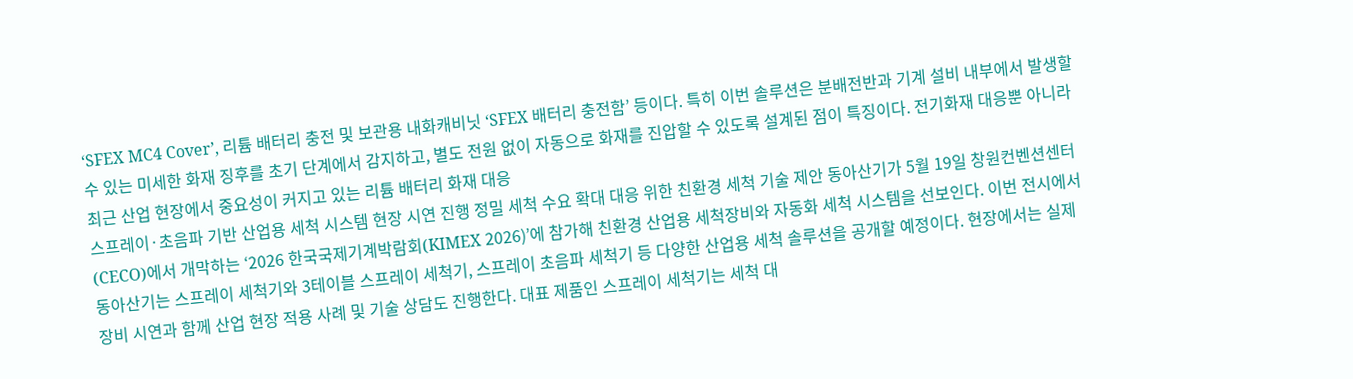‘SFEX MC4 Cover’, 리튬 배터리 충전 및 보관용 내화캐비닛 ‘SFEX 배터리 충전함’ 등이다. 특히 이번 솔루션은 분배전반과 기계 설비 내부에서 발생할 수 있는 미세한 화재 징후를 초기 단계에서 감지하고, 별도 전원 없이 자동으로 화재를 진압할 수 있도록 설계된 점이 특징이다. 전기화재 대응뿐 아니라 최근 산업 현장에서 중요성이 커지고 있는 리튬 배터리 화재 대응
스프레이·초음파 기반 산업용 세척 시스템 현장 시연 진행 정밀 세척 수요 확대 대응 위한 친환경 세척 기술 제안 동아산기가 5월 19일 창원컨벤션센터(CECO)에서 개막하는 ‘2026 한국국제기계박람회(KIMEX 2026)’에 참가해 친환경 산업용 세척장비와 자동화 세척 시스템을 선보인다. 이번 전시에서 동아산기는 스프레이 세척기와 3테이블 스프레이 세척기, 스프레이 초음파 세척기 등 다양한 산업용 세척 솔루션을 공개할 예정이다. 현장에서는 실제 장비 시연과 함께 산업 현장 적용 사례 및 기술 상담도 진행한다. 대표 제품인 스프레이 세척기는 세척 대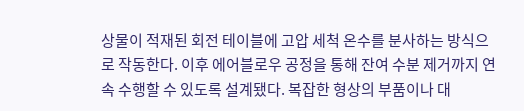상물이 적재된 회전 테이블에 고압 세척 온수를 분사하는 방식으로 작동한다. 이후 에어블로우 공정을 통해 잔여 수분 제거까지 연속 수행할 수 있도록 설계됐다. 복잡한 형상의 부품이나 대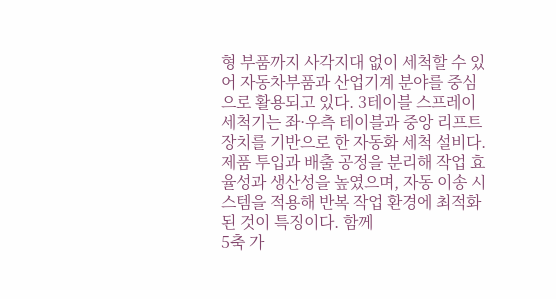형 부품까지 사각지대 없이 세척할 수 있어 자동차부품과 산업기계 분야를 중심으로 활용되고 있다. 3테이블 스프레이 세척기는 좌·우측 테이블과 중앙 리프트 장치를 기반으로 한 자동화 세척 설비다. 제품 투입과 배출 공정을 분리해 작업 효율성과 생산성을 높였으며, 자동 이송 시스템을 적용해 반복 작업 환경에 최적화된 것이 특징이다. 함께
5축 가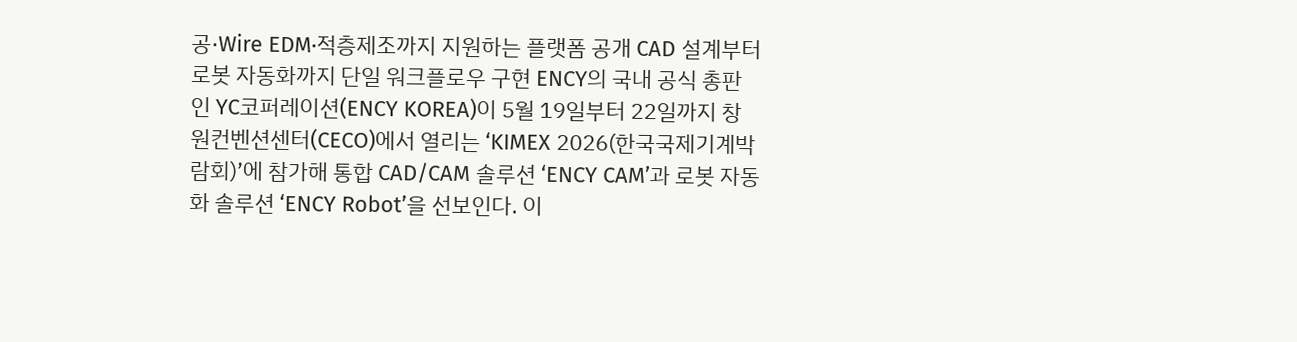공·Wire EDM·적층제조까지 지원하는 플랫폼 공개 CAD 설계부터 로봇 자동화까지 단일 워크플로우 구현 ENCY의 국내 공식 총판인 YC코퍼레이션(ENCY KOREA)이 5월 19일부터 22일까지 창원컨벤션센터(CECO)에서 열리는 ‘KIMEX 2026(한국국제기계박람회)’에 참가해 통합 CAD/CAM 솔루션 ‘ENCY CAM’과 로봇 자동화 솔루션 ‘ENCY Robot’을 선보인다. 이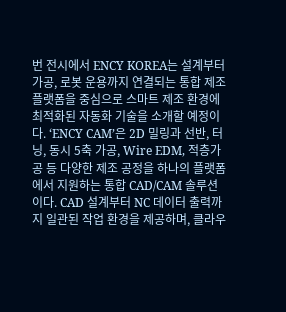번 전시에서 ENCY KOREA는 설계부터 가공, 로봇 운용까지 연결되는 통합 제조 플랫폼을 중심으로 스마트 제조 환경에 최적화된 자동화 기술을 소개할 예정이다. ‘ENCY CAM’은 2D 밀링과 선반, 터닝, 동시 5축 가공, Wire EDM, 적층가공 등 다양한 제조 공정을 하나의 플랫폼에서 지원하는 통합 CAD/CAM 솔루션이다. CAD 설계부터 NC 데이터 출력까지 일관된 작업 환경을 제공하며, 클라우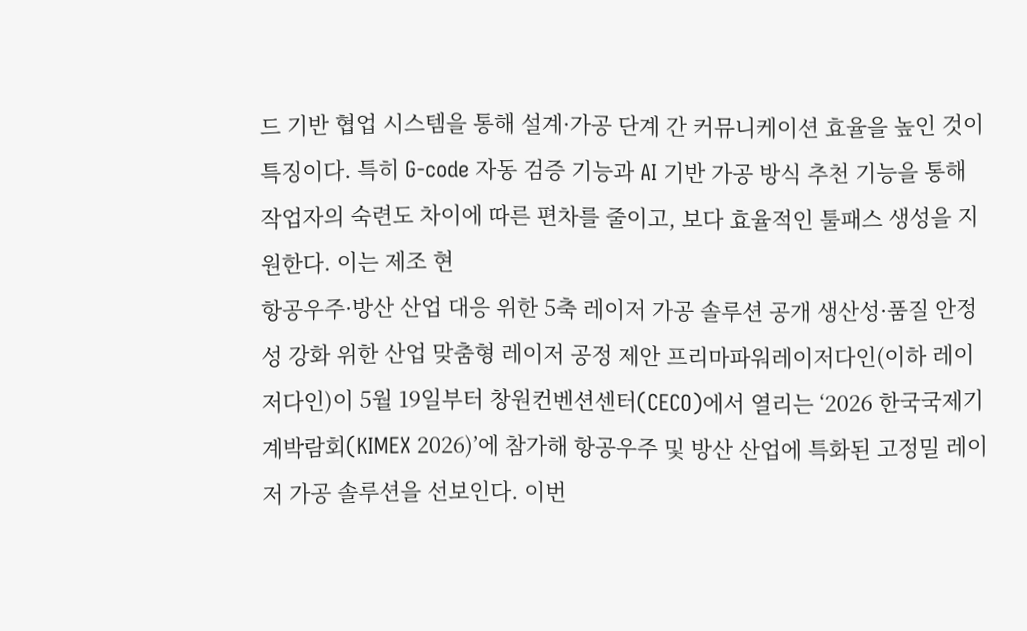드 기반 협업 시스템을 통해 설계·가공 단계 간 커뮤니케이션 효율을 높인 것이 특징이다. 특히 G-code 자동 검증 기능과 AI 기반 가공 방식 추천 기능을 통해 작업자의 숙련도 차이에 따른 편차를 줄이고, 보다 효율적인 툴패스 생성을 지원한다. 이는 제조 현
항공우주·방산 산업 대응 위한 5축 레이저 가공 솔루션 공개 생산성·품질 안정성 강화 위한 산업 맞춤형 레이저 공정 제안 프리마파워레이저다인(이하 레이저다인)이 5월 19일부터 창원컨벤션센터(CECO)에서 열리는 ‘2026 한국국제기계박람회(KIMEX 2026)’에 참가해 항공우주 및 방산 산업에 특화된 고정밀 레이저 가공 솔루션을 선보인다. 이번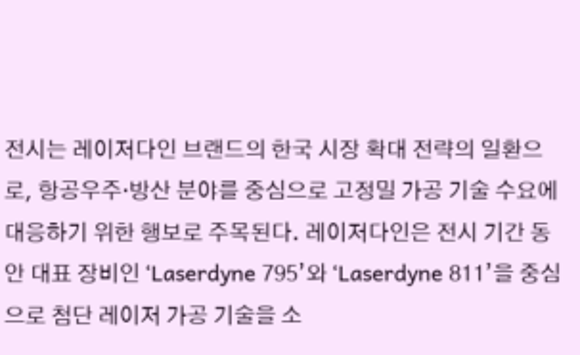전시는 레이저다인 브랜드의 한국 시장 확대 전략의 일환으로, 항공우주·방산 분야를 중심으로 고정밀 가공 기술 수요에 대응하기 위한 행보로 주목된다. 레이저다인은 전시 기간 동안 대표 장비인 ‘Laserdyne 795’와 ‘Laserdyne 811’을 중심으로 첨단 레이저 가공 기술을 소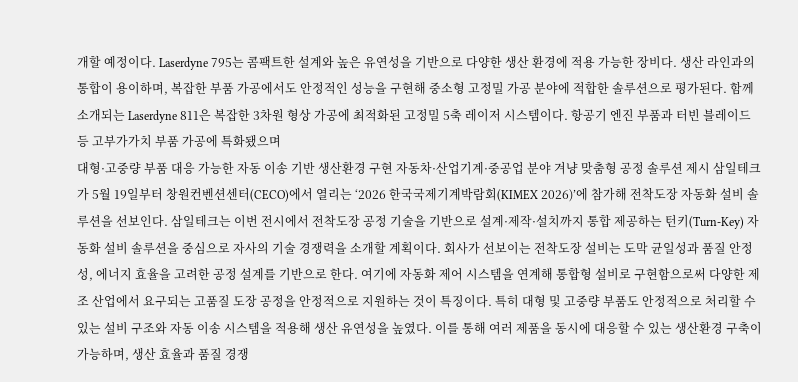개할 예정이다. Laserdyne 795는 콤팩트한 설계와 높은 유연성을 기반으로 다양한 생산 환경에 적용 가능한 장비다. 생산 라인과의 통합이 용이하며, 복잡한 부품 가공에서도 안정적인 성능을 구현해 중소형 고정밀 가공 분야에 적합한 솔루션으로 평가된다. 함께 소개되는 Laserdyne 811은 복잡한 3차원 형상 가공에 최적화된 고정밀 5축 레이저 시스템이다. 항공기 엔진 부품과 터빈 블레이드 등 고부가가치 부품 가공에 특화됐으며
대형·고중량 부품 대응 가능한 자동 이송 기반 생산환경 구현 자동차·산업기계·중공업 분야 겨냥 맞춤형 공정 솔루션 제시 삼일테크가 5월 19일부터 창원컨벤션센터(CECO)에서 열리는 ‘2026 한국국제기계박람회(KIMEX 2026)’에 참가해 전착도장 자동화 설비 솔루션을 선보인다. 삼일테크는 이번 전시에서 전착도장 공정 기술을 기반으로 설계·제작·설치까지 통합 제공하는 턴키(Turn-Key) 자동화 설비 솔루션을 중심으로 자사의 기술 경쟁력을 소개할 계획이다. 회사가 선보이는 전착도장 설비는 도막 균일성과 품질 안정성, 에너지 효율을 고려한 공정 설계를 기반으로 한다. 여기에 자동화 제어 시스템을 연계해 통합형 설비로 구현함으로써 다양한 제조 산업에서 요구되는 고품질 도장 공정을 안정적으로 지원하는 것이 특징이다. 특히 대형 및 고중량 부품도 안정적으로 처리할 수 있는 설비 구조와 자동 이송 시스템을 적용해 생산 유연성을 높였다. 이를 통해 여러 제품을 동시에 대응할 수 있는 생산환경 구축이 가능하며, 생산 효율과 품질 경쟁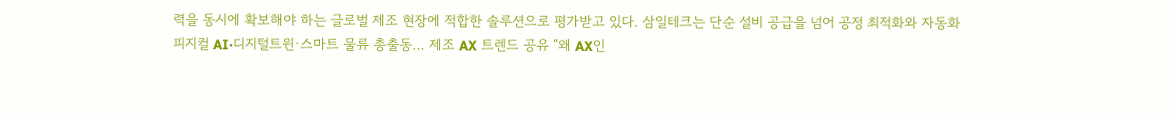력을 동시에 확보해야 하는 글로벌 제조 현장에 적합한 솔루션으로 평가받고 있다. 삼일테크는 단순 설비 공급을 넘어 공정 최적화와 자동화
피지컬 AI·디지털트윈·스마트 물류 총출동… 제조 AX 트렌드 공유 “왜 AX인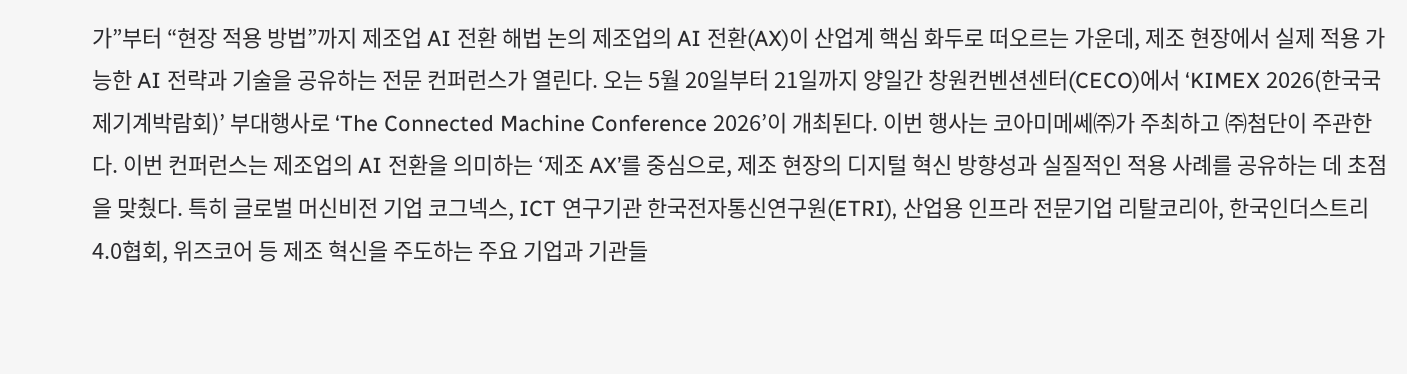가”부터 “현장 적용 방법”까지 제조업 AI 전환 해법 논의 제조업의 AI 전환(AX)이 산업계 핵심 화두로 떠오르는 가운데, 제조 현장에서 실제 적용 가능한 AI 전략과 기술을 공유하는 전문 컨퍼런스가 열린다. 오는 5월 20일부터 21일까지 양일간 창원컨벤션센터(CECO)에서 ‘KIMEX 2026(한국국제기계박람회)’ 부대행사로 ‘The Connected Machine Conference 2026’이 개최된다. 이번 행사는 코아미메쎄㈜가 주최하고 ㈜첨단이 주관한다. 이번 컨퍼런스는 제조업의 AI 전환을 의미하는 ‘제조 AX’를 중심으로, 제조 현장의 디지털 혁신 방향성과 실질적인 적용 사례를 공유하는 데 초점을 맞췄다. 특히 글로벌 머신비전 기업 코그넥스, ICT 연구기관 한국전자통신연구원(ETRI), 산업용 인프라 전문기업 리탈코리아, 한국인더스트리4.0협회, 위즈코어 등 제조 혁신을 주도하는 주요 기업과 기관들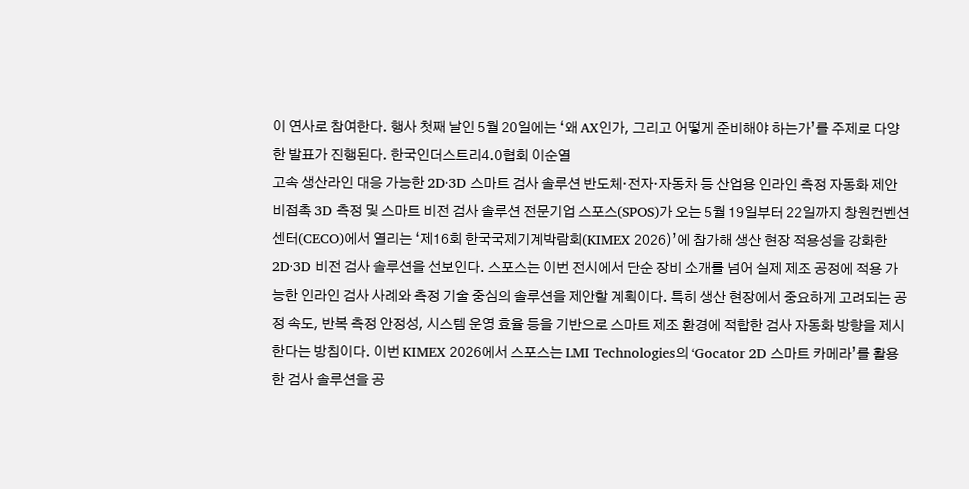이 연사로 참여한다. 행사 첫째 날인 5월 20일에는 ‘왜 AX인가, 그리고 어떻게 준비해야 하는가’를 주제로 다양한 발표가 진행된다. 한국인더스트리4.0협회 이순열
고속 생산라인 대응 가능한 2D·3D 스마트 검사 솔루션 반도체·전자·자동차 등 산업용 인라인 측정 자동화 제안 비접촉 3D 측정 및 스마트 비전 검사 솔루션 전문기업 스포스(SPOS)가 오는 5월 19일부터 22일까지 창원컨벤션센터(CECO)에서 열리는 ‘제16회 한국국제기계박람회(KIMEX 2026)’에 참가해 생산 현장 적용성을 강화한 2D·3D 비전 검사 솔루션을 선보인다. 스포스는 이번 전시에서 단순 장비 소개를 넘어 실제 제조 공정에 적용 가능한 인라인 검사 사례와 측정 기술 중심의 솔루션을 제안할 계획이다. 특히 생산 현장에서 중요하게 고려되는 공정 속도, 반복 측정 안정성, 시스템 운영 효율 등을 기반으로 스마트 제조 환경에 적합한 검사 자동화 방향을 제시한다는 방침이다. 이번 KIMEX 2026에서 스포스는 LMI Technologies의 ‘Gocator 2D 스마트 카메라’를 활용한 검사 솔루션을 공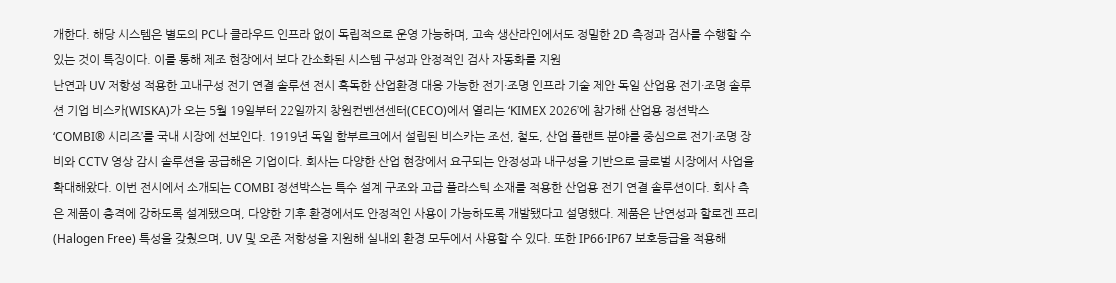개한다. 해당 시스템은 별도의 PC나 클라우드 인프라 없이 독립적으로 운영 가능하며, 고속 생산라인에서도 정밀한 2D 측정과 검사를 수행할 수 있는 것이 특징이다. 이를 통해 제조 현장에서 보다 간소화된 시스템 구성과 안정적인 검사 자동화를 지원
난연과 UV 저항성 적용한 고내구성 전기 연결 솔루션 전시 혹독한 산업환경 대응 가능한 전기·조명 인프라 기술 제안 독일 산업용 전기·조명 솔루션 기업 비스카(WISKA)가 오는 5월 19일부터 22일까지 창원컨벤션센터(CECO)에서 열리는 ‘KIMEX 2026’에 참가해 산업용 정션박스 ‘COMBI® 시리즈’를 국내 시장에 선보인다. 1919년 독일 함부르크에서 설립된 비스카는 조선, 철도, 산업 플랜트 분야를 중심으로 전기·조명 장비와 CCTV 영상 감시 솔루션을 공급해온 기업이다. 회사는 다양한 산업 현장에서 요구되는 안정성과 내구성을 기반으로 글로벌 시장에서 사업을 확대해왔다. 이번 전시에서 소개되는 COMBI 정션박스는 특수 설계 구조와 고급 플라스틱 소재를 적용한 산업용 전기 연결 솔루션이다. 회사 측은 제품이 충격에 강하도록 설계됐으며, 다양한 기후 환경에서도 안정적인 사용이 가능하도록 개발됐다고 설명했다. 제품은 난연성과 할로겐 프리(Halogen Free) 특성을 갖췄으며, UV 및 오존 저항성을 지원해 실내외 환경 모두에서 사용할 수 있다. 또한 IP66·IP67 보호등급을 적용해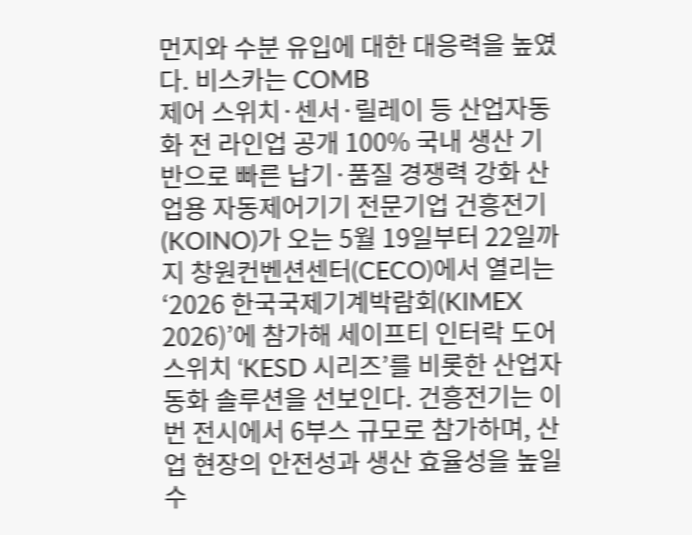먼지와 수분 유입에 대한 대응력을 높였다. 비스카는 COMB
제어 스위치·센서·릴레이 등 산업자동화 전 라인업 공개 100% 국내 생산 기반으로 빠른 납기·품질 경쟁력 강화 산업용 자동제어기기 전문기업 건흥전기(KOINO)가 오는 5월 19일부터 22일까지 창원컨벤션센터(CECO)에서 열리는 ‘2026 한국국제기계박람회(KIMEX 2026)’에 참가해 세이프티 인터락 도어스위치 ‘KESD 시리즈’를 비롯한 산업자동화 솔루션을 선보인다. 건흥전기는 이번 전시에서 6부스 규모로 참가하며, 산업 현장의 안전성과 생산 효율성을 높일 수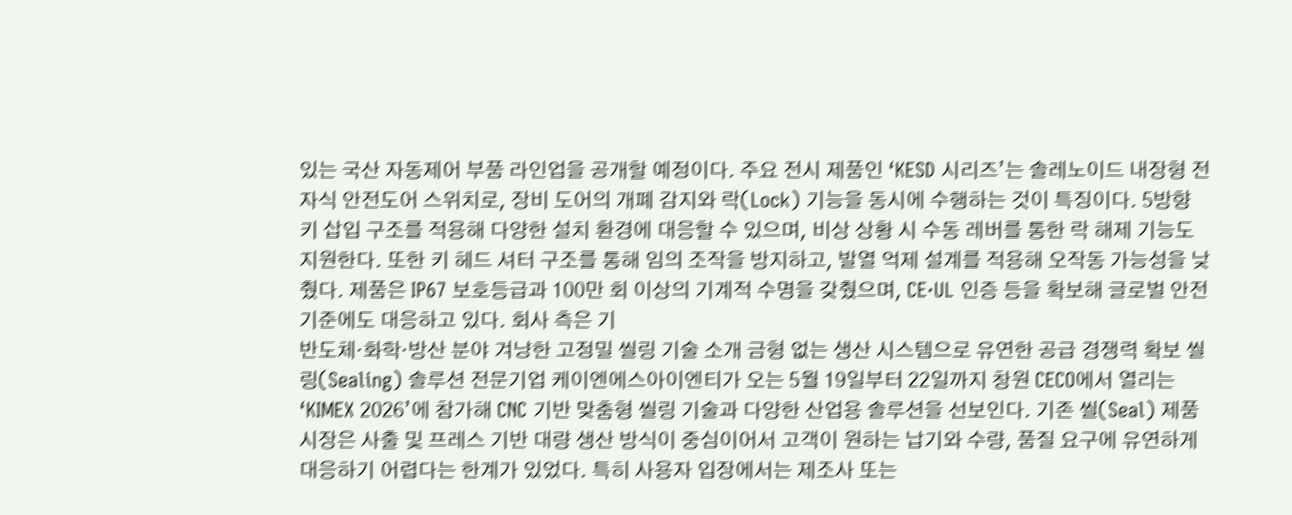있는 국산 자동제어 부품 라인업을 공개할 예정이다. 주요 전시 제품인 ‘KESD 시리즈’는 솔레노이드 내장형 전자식 안전도어 스위치로, 장비 도어의 개폐 감지와 락(Lock) 기능을 동시에 수행하는 것이 특징이다. 5방향 키 삽입 구조를 적용해 다양한 설치 환경에 대응할 수 있으며, 비상 상황 시 수동 레버를 통한 락 해제 기능도 지원한다. 또한 키 헤드 셔터 구조를 통해 임의 조작을 방지하고, 발열 억제 설계를 적용해 오작동 가능성을 낮췄다. 제품은 IP67 보호등급과 100만 회 이상의 기계적 수명을 갖췄으며, CE·UL 인증 등을 확보해 글로벌 안전 기준에도 대응하고 있다. 회사 측은 기
반도체·화학·방산 분야 겨냥한 고정밀 씰링 기술 소개 금형 없는 생산 시스템으로 유연한 공급 경쟁력 확보 씰링(Sealing) 솔루션 전문기업 케이엔에스아이엔티가 오는 5월 19일부터 22일까지 창원 CECO에서 열리는 ‘KIMEX 2026’에 참가해 CNC 기반 맞춤형 씰링 기술과 다양한 산업용 솔루션을 선보인다. 기존 씰(Seal) 제품 시장은 사출 및 프레스 기반 대량 생산 방식이 중심이어서 고객이 원하는 납기와 수량, 품질 요구에 유연하게 대응하기 어렵다는 한계가 있었다. 특히 사용자 입장에서는 제조사 또는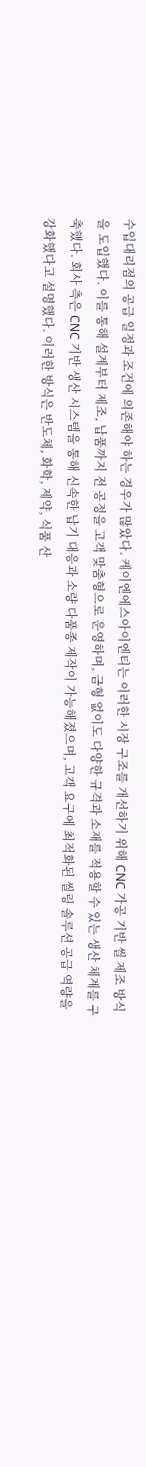수입대리점의 공급 일정과 조건에 의존해야 하는 경우가 많았다. 케이엔에스아이엔티는 이러한 시장 구조를 개선하기 위해 CNC 가공 기반 씰 제조 방식을 도입했다. 이를 통해 설계부터 제조, 납품까지 전 공정을 고객 맞춤형으로 운영하며, 금형 없이도 다양한 규격과 소재를 적용할 수 있는 생산 체계를 구축했다. 회사 측은 CNC 기반 생산 시스템을 통해 신속한 납기 대응과 소량 다품종 제작이 가능해졌으며, 고객 요구에 최적화된 씰링 솔루션 공급 역량을 강화했다고 설명했다. 이러한 방식은 반도체, 화학, 제약, 식품 산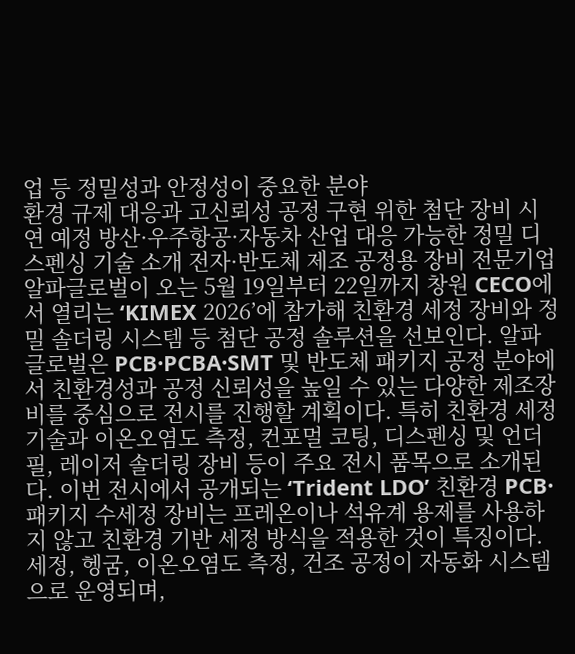업 등 정밀성과 안정성이 중요한 분야
환경 규제 대응과 고신뢰성 공정 구현 위한 첨단 장비 시연 예정 방산·우주항공·자동차 산업 대응 가능한 정밀 디스펜싱 기술 소개 전자·반도체 제조 공정용 장비 전문기업 알파글로벌이 오는 5월 19일부터 22일까지 창원 CECO에서 열리는 ‘KIMEX 2026’에 참가해 친환경 세정 장비와 정밀 솔더링 시스템 등 첨단 공정 솔루션을 선보인다. 알파글로벌은 PCB·PCBA·SMT 및 반도체 패키지 공정 분야에서 친환경성과 공정 신뢰성을 높일 수 있는 다양한 제조장비를 중심으로 전시를 진행할 계획이다. 특히 친환경 세정 기술과 이온오염도 측정, 컨포멀 코팅, 디스펜싱 및 언더필, 레이저 솔더링 장비 등이 주요 전시 품목으로 소개된다. 이번 전시에서 공개되는 ‘Trident LDO’ 친환경 PCB·패키지 수세정 장비는 프레온이나 석유계 용제를 사용하지 않고 친환경 기반 세정 방식을 적용한 것이 특징이다. 세정, 헹굼, 이온오염도 측정, 건조 공정이 자동화 시스템으로 운영되며,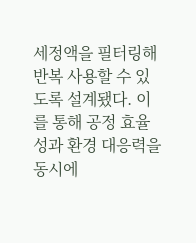세정액을 필터링해 반복 사용할 수 있도록 설계됐다. 이를 통해 공정 효율성과 환경 대응력을 동시에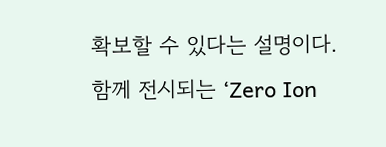확보할 수 있다는 설명이다. 함께 전시되는 ‘Zero Ion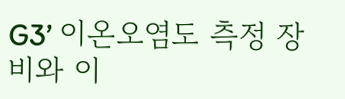G3’ 이온오염도 측정 장비와 이